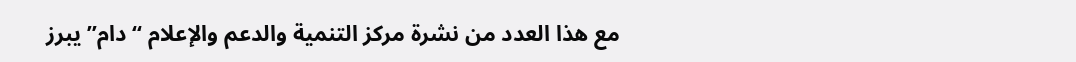مع هذا العدد من نشرة مركز التنمية والدعم والإعلام “دام” يبرز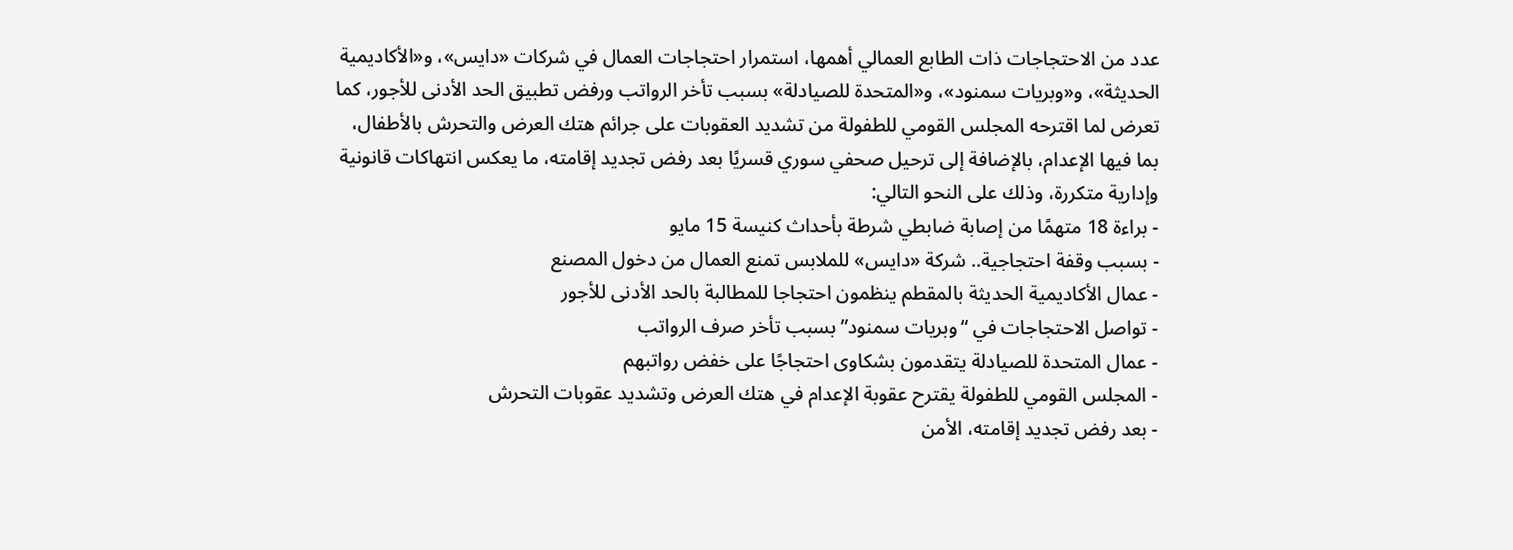عدد من الاحتجاجات ذات الطابع العمالي أهمها، استمرار احتجاجات العمال في شركات «دايس»، و«الأكاديمية الحديثة»، و«وبريات سمنود»، و«المتحدة للصيادلة» بسبب تأخر الرواتب ورفض تطبيق الحد الأدنى للأجور، كما تعرض لما اقترحه المجلس القومي للطفولة من تشديد العقوبات على جرائم هتك العرض والتحرش بالأطفال، بما فيها الإعدام، بالإضافة إلى ترحيل صحفي سوري قسريًا بعد رفض تجديد إقامته، ما يعكس انتهاكات قانونية وإدارية متكررة، وذلك على النحو التالي:
- براءة 18 متهمًا من إصابة ضابطي شرطة بأحداث كنيسة 15 مايو
- بسبب وقفة احتجاجية.. شركة «دايس» للملابس تمنع العمال من دخول المصنع
- عمال الأكاديمية الحديثة بالمقطم ينظمون احتجاجا للمطالبة بالحد الأدنى للأجور
- تواصل الاحتجاجات في “وبريات سمنود” بسبب تأخر صرف الرواتب
- عمال المتحدة للصيادلة يتقدمون بشكاوى احتجاجًا على خفض رواتبهم
- المجلس القومي للطفولة يقترح عقوبة الإعدام في هتك العرض وتشديد عقوبات التحرش
- بعد رفض تجديد إقامته، الأمن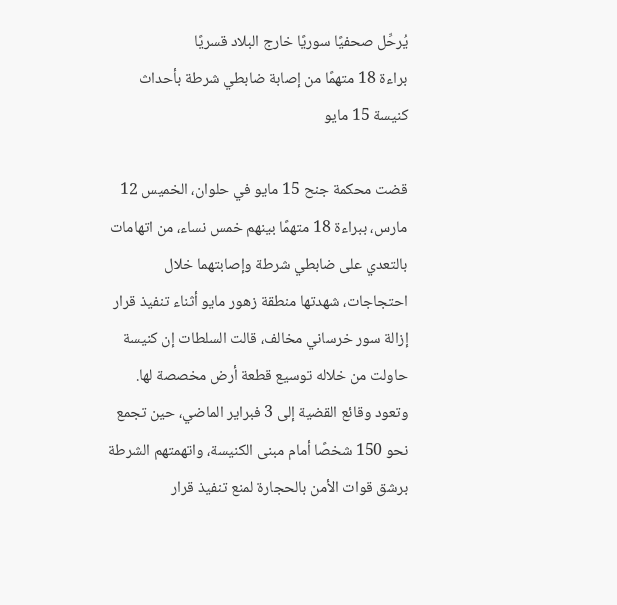يُرحِّل صحفيًا سوريًا خارج البلاد قسريًا
براءة 18 متهمًا من إصابة ضابطي شرطة بأحداث كنيسة 15 مايو

قضت محكمة جنح 15 مايو في حلوان، الخميس 12 مارس، ببراءة 18 متهمًا بينهم خمس نساء، من اتهامات بالتعدي على ضابطي شرطة وإصابتهما خلال احتجاجات، شهدتها منطقة زهور مايو أثناء تنفيذ قرار إزالة سور خرساني مخالف، قالت السلطات إن كنيسة حاولت من خلاله توسيع قطعة أرض مخصصة لها.
وتعود وقائع القضية إلى 3 فبراير الماضي، حين تجمع نحو 150 شخصًا أمام مبنى الكنيسة، واتهمتهم الشرطة برشق قوات الأمن بالحجارة لمنع تنفيذ قرار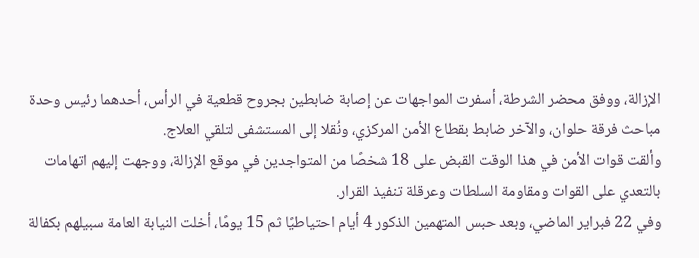الإزالة، ووفق محضر الشرطة، أسفرت المواجهات عن إصابة ضابطين بجروح قطعية في الرأس، أحدهما رئيس وحدة مباحث فرقة حلوان، والآخر ضابط بقطاع الأمن المركزي، ونُقلا إلى المستشفى لتلقي العلاج.
وألقت قوات الأمن في هذا الوقت القبض على 18 شخصًا من المتواجدين في موقع الإزالة، ووجهت إليهم اتهامات بالتعدي على القوات ومقاومة السلطات وعرقلة تنفيذ القرار.
وفي 22 فبراير الماضي، وبعد حبس المتهمين الذكور 4 أيام احتياطيًا ثم 15 يومًا، أخلت النيابة العامة سبيلهم بكفالة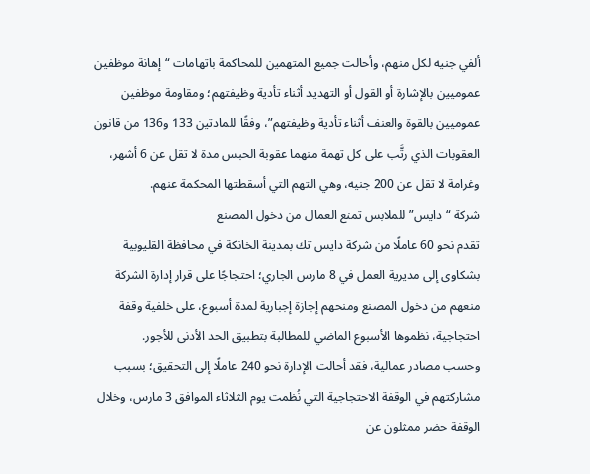ألفي جنيه لكل منهم، وأحالت جميع المتهمين للمحاكمة باتهامات “إهانة موظفين عموميين بالإشارة أو القول أو التهديد أثناء تأدية وظيفتهم؛ ومقاومة موظفين عموميين بالقوة والعنف أثناء تأدية وظيفتهم”، وفقًا للمادتين 133 و136 من قانون العقوبات الذي رتَّب على كل تهمة منهما عقوبة الحبس مدة لا تقل عن 6 أشهر، وغرامة لا تقل عن 200 جنيه، وهي التهم التي أسقطتها المحكمة عنهم.
شركة “دايس” للملابس تمنع العمال من دخول المصنع
تقدم نحو 60 عاملًا من شركة دايس تك بمدينة الخانكة في محافظة القليوبية بشكاوى إلى مديرية العمل في 8 مارس الجاري؛ احتجاجًا على قرار إدارة الشركة منعهم من دخول المصنع ومنحهم إجازة إجبارية لمدة أسبوع، على خلفية وقفة احتجاجية، نظموها الأسبوع الماضي للمطالبة بتطبيق الحد الأدنى للأجور.
وحسب مصادر عمالية، فقد أحالت الإدارة نحو 240 عاملًا إلى التحقيق؛ بسبب مشاركتهم في الوقفة الاحتجاجية التي نُظمت يوم الثلاثاء الموافق 3 مارس، وخلال الوقفة حضر ممثلون عن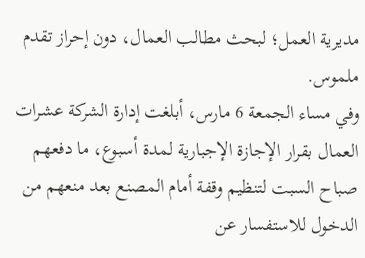مديرية العمل؛ لبحث مطالب العمال، دون إحراز تقدم ملموس.
وفي مساء الجمعة 6 مارس، أبلغت إدارة الشركة عشرات العمال بقرار الإجازة الإجبارية لمدة أسبوع، ما دفعهم صباح السبت لتنظيم وقفة أمام المصنع بعد منعهم من الدخول للاستفسار عن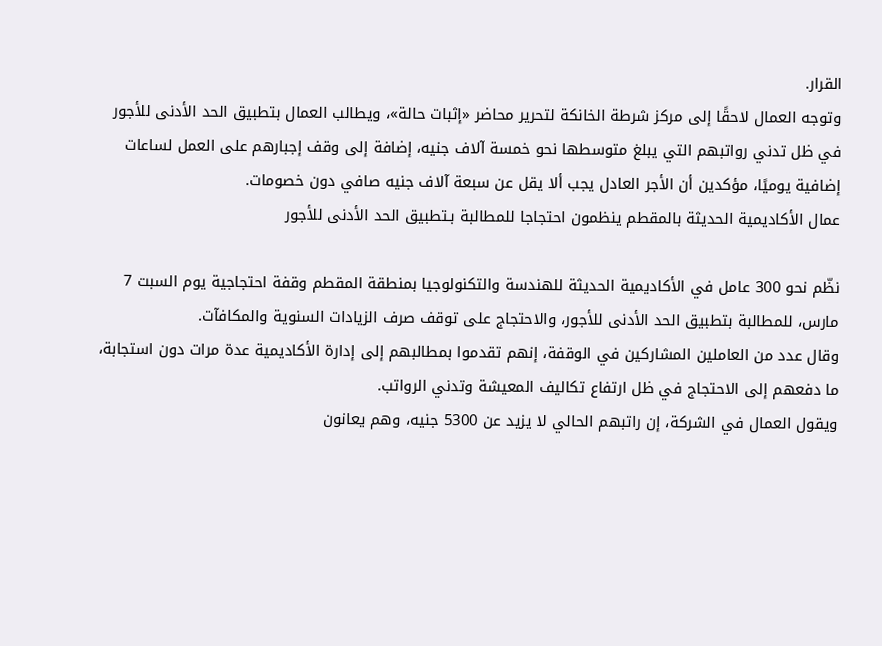القرار.
وتوجه العمال لاحقًا إلى مركز شرطة الخانكة لتحرير محاضر «إثبات حالة»، ويطالب العمال بتطبيق الحد الأدنى للأجور في ظل تدني رواتبهم التي يبلغ متوسطها نحو خمسة آلاف جنيه، إضافة إلى وقف إجبارهم على العمل لساعات إضافية يوميًا، مؤكدين أن الأجر العادل يجب ألا يقل عن سبعة آلاف جنيه صافي دون خصومات.
عمال الأكاديمية الحديثة بالمقطم ينظمون احتجاجا للمطالبة بـتطبيق الحد الأدنى للأجور

نظّم نحو 300 عامل في الأكاديمية الحديثة للهندسة والتكنولوجيا بمنطقة المقطم وقفة احتجاجية يوم السبت 7 مارس، للمطالبة بتطبيق الحد الأدنى للأجور، والاحتجاج على توقف صرف الزيادات السنوية والمكافآت.
وقال عدد من العاملين المشاركين في الوقفة، إنهم تقدموا بمطالبهم إلى إدارة الأكاديمية عدة مرات دون استجابة، ما دفعهم إلى الاحتجاج في ظل ارتفاع تكاليف المعيشة وتدني الرواتب.
ويقول العمال في الشركة، إن راتبهم الحالي لا يزيد عن 5300 جنيه، وهم يعانون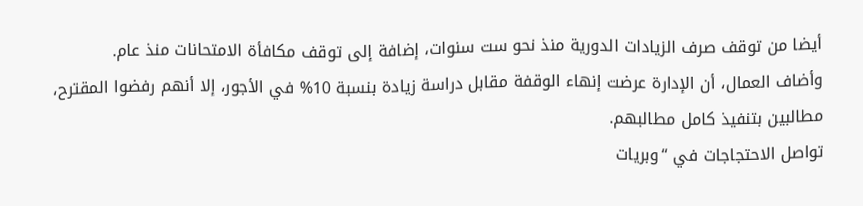أيضا من توقف صرف الزيادات الدورية منذ نحو ست سنوات، إضافة إلى توقف مكافأة الامتحانات منذ عام.
وأضاف العمال، أن الإدارة عرضت إنهاء الوقفة مقابل دراسة زيادة بنسبة 10% في الأجور، إلا أنهم رفضوا المقترح، مطالبين بتنفيذ كامل مطالبهم.
تواصل الاحتجاجات في “وبريات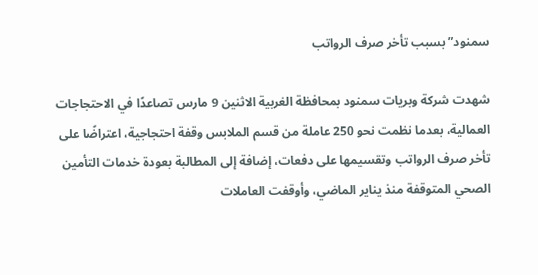سمنود” بسبب تأخر صرف الرواتب

شهدت شركة وبريات سمنود بمحافظة الغربية الاثنين 9 مارس تصاعدًا في الاحتجاجات العمالية، بعدما نظمت نحو 250 عاملة من قسم الملابس وقفة احتجاجية، اعتراضًا على تأخر صرف الرواتب وتقسيمها على دفعات، إضافة إلى المطالبة بعودة خدمات التأمين الصحي المتوقفة منذ يناير الماضي، وأوقفت العاملات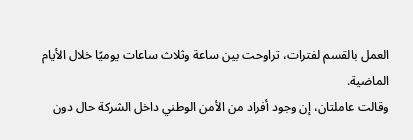العمل بالقسم لفترات، تراوحت بين ساعة وثلاث ساعات يوميًا خلال الأيام الماضية.
وقالت عاملتان، إن وجود أفراد من الأمن الوطني داخل الشركة حال دون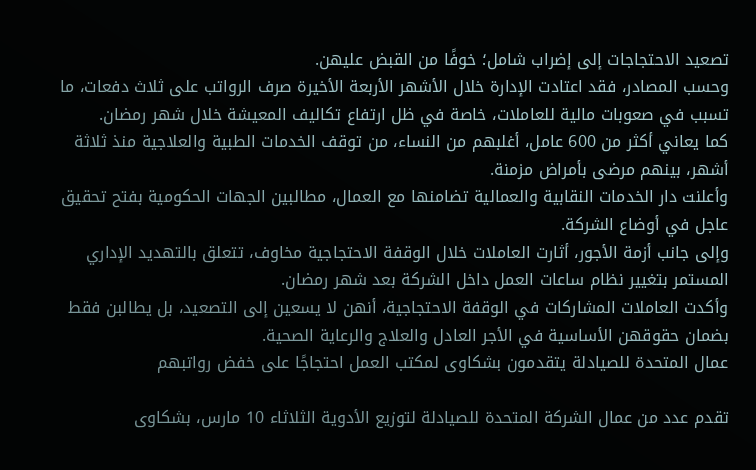تصعيد الاحتجاجات إلى إضراب شامل؛ خوفًا من القبض عليهن.
وحسب المصادر، فقد اعتادت الإدارة خلال الأشهر الأربعة الأخيرة صرف الرواتب على ثلاث دفعات، ما تسبب في صعوبات مالية للعاملات، خاصة في ظل ارتفاع تكاليف المعيشة خلال شهر رمضان.
كما يعاني أكثر من 600 عامل، أغلبهم من النساء، من توقف الخدمات الطبية والعلاجية منذ ثلاثة أشهر، بينهم مرضى بأمراض مزمنة.
وأعلنت دار الخدمات النقابية والعمالية تضامنها مع العمال، مطالبين الجهات الحكومية بفتح تحقيق عاجل في أوضاع الشركة.
وإلى جانب أزمة الأجور، أثارت العاملات خلال الوقفة الاحتجاجية مخاوف، تتعلق بالتهديد الإداري المستمر بتغيير نظام ساعات العمل داخل الشركة بعد شهر رمضان.
وأكدت العاملات المشاركات في الوقفة الاحتجاجية، أنهن لا يسعين إلى التصعيد، بل يطالبن فقط بضمان حقوقهن الأساسية في الأجر العادل والعلاج والرعاية الصحية.
عمال المتحدة للصيادلة يتقدمون بشكاوى لمكتب العمل احتجاجًا على خفض رواتبهم

تقدم عدد من عمال الشركة المتحدة للصيادلة لتوزيع الأدوية الثلاثاء 10 مارس، بشكاوى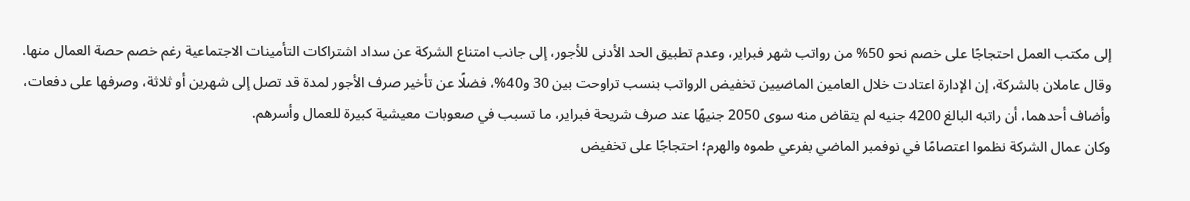إلى مكتب العمل احتجاجًا على خصم نحو 50% من رواتب شهر فبراير، وعدم تطبيق الحد الأدنى للأجور، إلى جانب امتناع الشركة عن سداد اشتراكات التأمينات الاجتماعية رغم خصم حصة العمال منها.
وقال عاملان بالشركة، إن الإدارة اعتادت خلال العامين الماضيين تخفيض الرواتب بنسب تراوحت بين 30 و40%، فضلًا عن تأخير صرف الأجور لمدة قد تصل إلى شهرين أو ثلاثة، وصرفها على دفعات، وأضاف أحدهما، أن راتبه البالغ 4200 جنيه لم يتقاض منه سوى 2050 جنيهًا عند صرف شريحة فبراير، ما تسبب في صعوبات معيشية كبيرة للعمال وأسرهم.
وكان عمال الشركة نظموا اعتصامًا في نوفمبر الماضي بفرعي طموه والهرم؛ احتجاجًا على تخفيض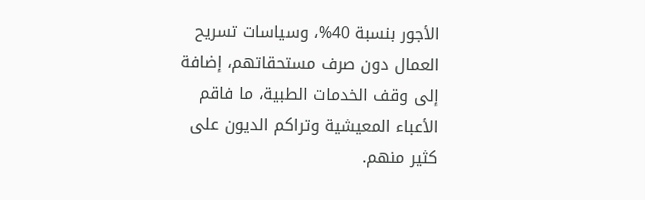الأجور بنسبة 40%، وسياسات تسريح العمال دون صرف مستحقاتهم، إضافة إلى وقف الخدمات الطبية، ما فاقم الأعباء المعيشية وتراكم الديون على كثير منهم.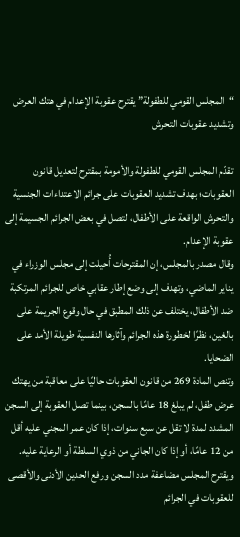“المجلس القومي للطفولة” يقترح عقوبة الإعدام في هتك العرض وتشديد عقوبات التحرش

تقدّم المجلس القومي للطفولة والأمومة بمقترح لتعديل قانون العقوبات؛ بهدف تشديد العقوبات على جرائم الاعتداءات الجنسية والتحرش الواقعة على الأطفال، لتصل في بعض الجرائم الجسيمة إلى عقوبة الإعدام.
وقال مصدر بالمجلس، إن المقترحات أُحيلت إلى مجلس الوزراء في يناير الماضي، وتهدف إلى وضع إطار عقابي خاص للجرائم المرتكبة ضد الأطفال، يختلف عن ذلك المطبق في حال وقوع الجريمة على بالغين، نظرًا لخطورة هذه الجرائم وآثارها النفسية طويلة الأمد على الضحايا.
وتنص المادة 269 من قانون العقوبات حاليًا على معاقبة من يهتك عرض طفل، لم يبلغ 18 عامًا بالسجن، بينما تصل العقوبة إلى السجن المشدد لمدة لا تقل عن سبع سنوات، إذا كان عمر المجني عليه أقل من 12 عامًا، أو إذا كان الجاني من ذوي السلطة أو الرعاية عليه.
ويقترح المجلس مضاعفة مدد السجن ورفع الحدين الأدنى والأقصى للعقوبات في الجرائم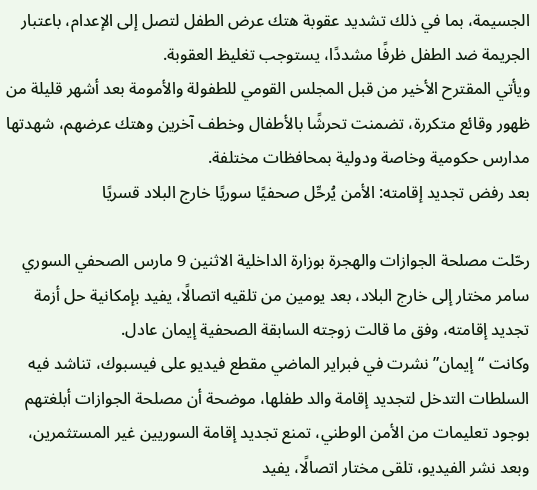الجسيمة، بما في ذلك تشديد عقوبة هتك عرض الطفل لتصل إلى الإعدام، باعتبار الجريمة ضد الطفل ظرفًا مشددًا، يستوجب تغليظ العقوبة.
ويأتي المقترح الأخير من قبل المجلس القومي للطفولة والأمومة بعد أشهر قليلة من ظهور وقائع متكررة، تضمنت تحرشًا بالأطفال وخطف آخرين وهتك عرضهم، شهدتها مدارس حكومية وخاصة ودولية بمحافظات مختلفة.
بعد رفض تجديد إقامته: الأمن يُرحِّل صحفيًا سوريًا خارج البلاد قسريًا

رحّلت مصلحة الجوازات والهجرة بوزارة الداخلية الاثنين 9 مارس الصحفي السوري سامر مختار إلى خارج البلاد، بعد يومين من تلقيه اتصالًا، يفيد بإمكانية حل أزمة تجديد إقامته، وفق ما قالت زوجته السابقة الصحفية إيمان عادل.
وكانت “إيمان” نشرت في فبراير الماضي مقطع فيديو على فيسبوك، تناشد فيه السلطات التدخل لتجديد إقامة والد طفلها، موضحة أن مصلحة الجوازات أبلغتهم بوجود تعليمات من الأمن الوطني، تمنع تجديد إقامة السوريين غير المستثمرين، وبعد نشر الفيديو، تلقى مختار اتصالًا، يفيد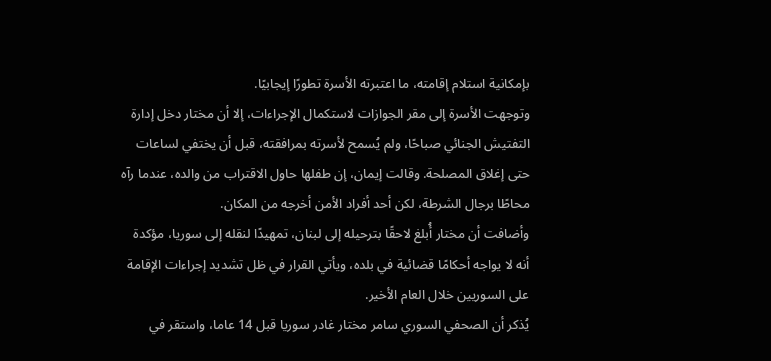بإمكانية استلام إقامته، ما اعتبرته الأسرة تطورًا إيجابيًا.
وتوجهت الأسرة إلى مقر الجوازات لاستكمال الإجراءات، إلا أن مختار دخل إدارة التفتيش الجنائي صباحًا، ولم يُسمح لأسرته بمرافقته، قبل أن يختفي لساعات حتى إغلاق المصلحة. وقالت إيمان، إن طفلها حاول الاقتراب من والده، عندما رآه محاطًا برجال الشرطة، لكن أحد أفراد الأمن أخرجه من المكان.
وأضافت أن مختار أُبلغ لاحقًا بترحيله إلى لبنان، تمهيدًا لنقله إلى سوريا، مؤكدة أنه لا يواجه أحكامًا قضائية في بلده، ويأتي القرار في ظل تشديد إجراءات الإقامة على السوريين خلال العام الأخير.
يُذكر أن الصحفي السوري سامر مختار غادر سوريا قبل 14 عاما، واستقر في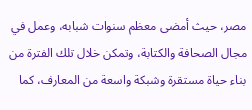مصر، حيث أمضى معظم سنوات شبابه، وعمل في مجال الصحافة والكتابة، وتمكن خلال تلك الفترة من بناء حياة مستقرة وشبكة واسعة من المعارف، كما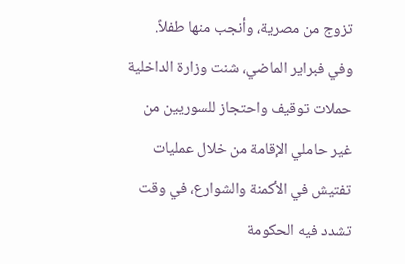تزوج من مصرية، وأنجب منها طفلاً.
وفي فبراير الماضي، شنت وزارة الداخلية حملات توقيف واحتجاز للسوريين من غير حاملي الإقامة من خلال عمليات تفتيش في الأكمنة والشوارع، في وقت تشدد فيه الحكومة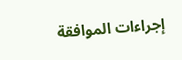إجراءات الموافقة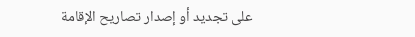على تجديد أو إصدار تصاريح الإقامة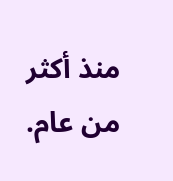منذ أكثر من عام.